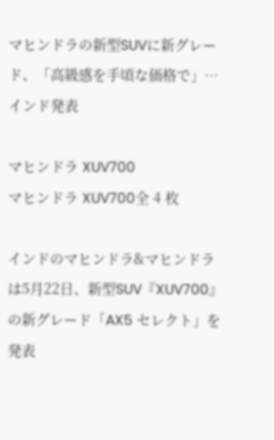マヒンドラの新型SUVに新グレード、「高級感を手頃な価格で」…インド発表

マヒンドラ XUV700
マヒンドラ XUV700全 4 枚

インドのマヒンドラ&マヒンドラは5月22日、新型SUV『XUV700』の新グレード「AX5 セレクト」を発表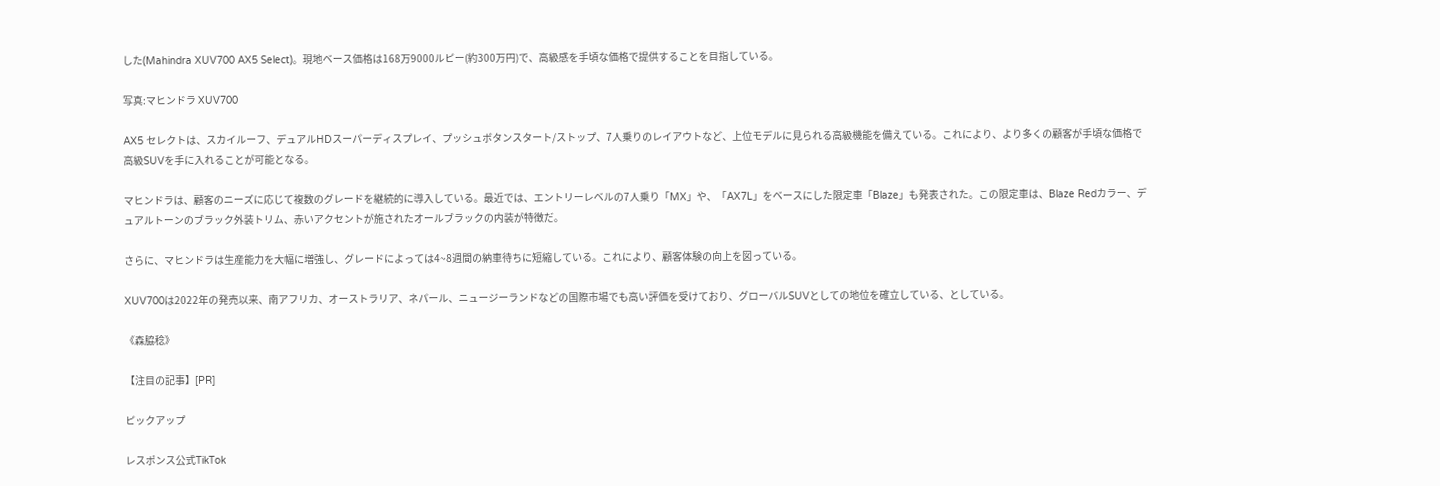した(Mahindra XUV700 AX5 Select)。現地ベース価格は168万9000ルピー(約300万円)で、高級感を手頃な価格で提供することを目指している。

写真:マヒンドラ XUV700

AX5 セレクトは、スカイルーフ、デュアルHDスーパーディスプレイ、プッシュボタンスタート/ストップ、7人乗りのレイアウトなど、上位モデルに見られる高級機能を備えている。これにより、より多くの顧客が手頃な価格で高級SUVを手に入れることが可能となる。

マヒンドラは、顧客のニーズに応じて複数のグレードを継続的に導入している。最近では、エントリーレベルの7人乗り「MX」や、「AX7L」をベースにした限定車「Blaze」も発表された。この限定車は、Blaze Redカラー、デュアルトーンのブラック外装トリム、赤いアクセントが施されたオールブラックの内装が特徴だ。

さらに、マヒンドラは生産能力を大幅に増強し、グレードによっては4~8週間の納車待ちに短縮している。これにより、顧客体験の向上を図っている。

XUV700は2022年の発売以来、南アフリカ、オーストラリア、ネパール、ニュージーランドなどの国際市場でも高い評価を受けており、グローバルSUVとしての地位を確立している、としている。

《森脇稔》

【注目の記事】[PR]

ピックアップ

レスポンス公式TikTok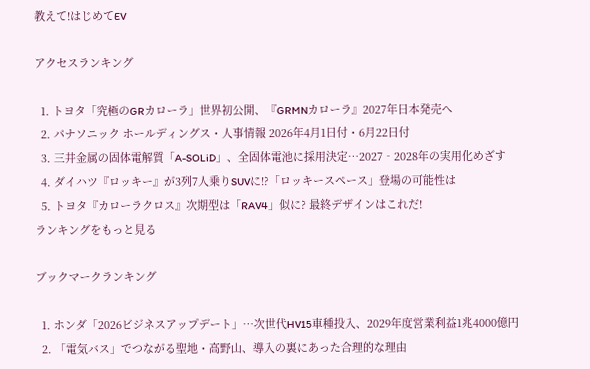教えて!はじめてEV

アクセスランキング

  1. トヨタ「究極のGRカローラ」世界初公開、『GRMNカローラ』2027年日本発売へ
  2. パナソニック ホールディングス・人事情報 2026年4月1日付・6月22日付
  3. 三井金属の固体電解質「A-SOLiD」、全固体電池に採用決定…2027‐2028年の実用化めざす
  4. ダイハツ『ロッキー』が3列7人乗りSUVに!?「ロッキースペース」登場の可能性は
  5. トヨタ『カローラクロス』次期型は「RAV4」似に? 最終デザインはこれだ!
ランキングをもっと見る

ブックマークランキング

  1. ホンダ「2026ビジネスアップデート」…次世代HV15車種投入、2029年度営業利益1兆4000億円
  2. 「電気バス」でつながる聖地・高野山、導入の裏にあった合理的な理由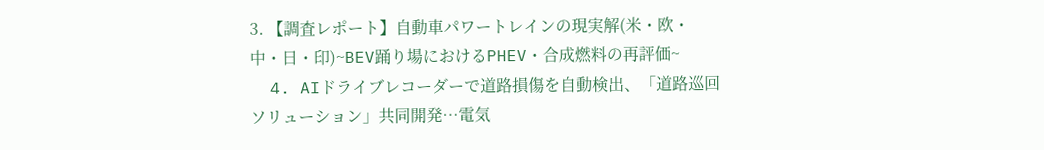3. 【調査レポート】自動車パワートレインの現実解(米・欧・中・日・印)~BEV踊り場におけるPHEV・合成燃料の再評価~
  4. AIドライブレコーダーで道路損傷を自動検出、「道路巡回ソリューション」共同開発…電気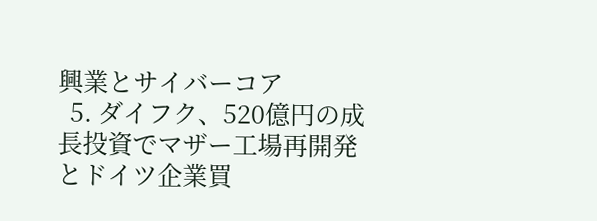興業とサイバーコア
  5. ダイフク、520億円の成長投資でマザー工場再開発とドイツ企業買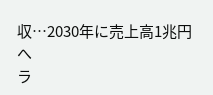収…2030年に売上高1兆円へ
ラ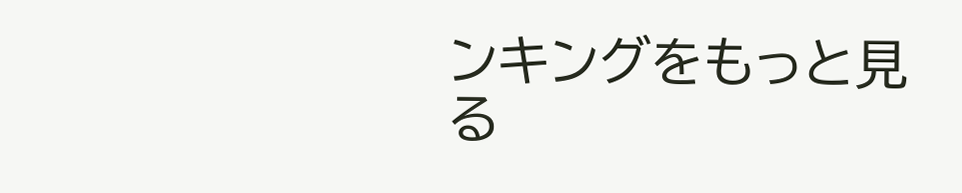ンキングをもっと見る